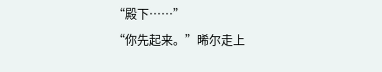“殿下……”
“你先起来。”晞尔走上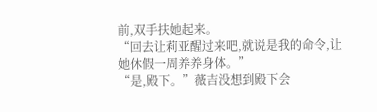前,双手扶她起来。
“回去让莉亚醒过来吧,就说是我的命令,让她休假一周养养身体。”
“是,殿下。”薇吉没想到殿下会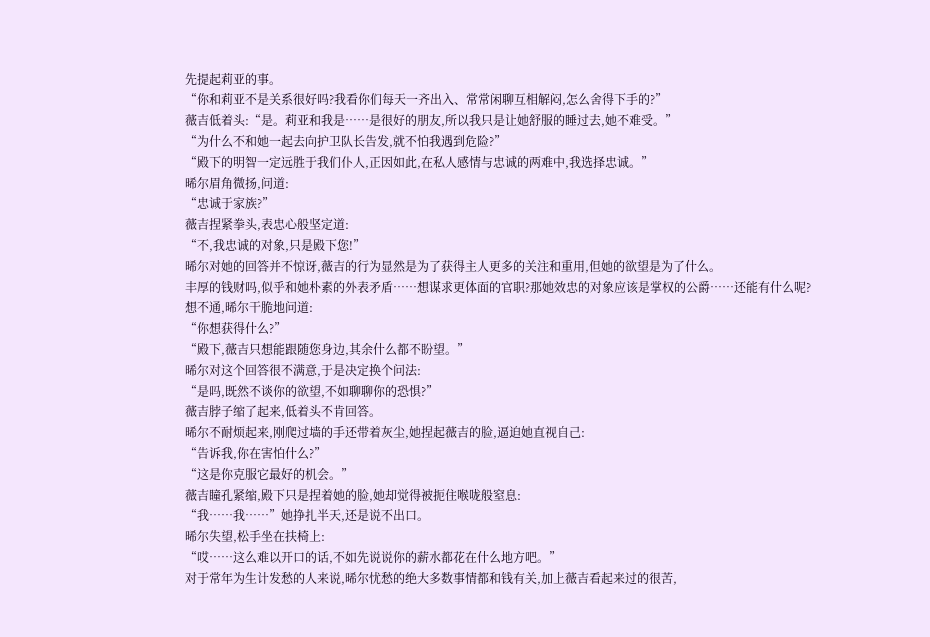先提起莉亚的事。
“你和莉亚不是关系很好吗?我看你们每天一齐出入、常常闲聊互相解闷,怎么舍得下手的?”
薇吉低着头:“是。莉亚和我是……是很好的朋友,所以我只是让她舒服的睡过去,她不难受。”
“为什么不和她一起去向护卫队长告发,就不怕我遇到危险?”
“殿下的明智一定远胜于我们仆人,正因如此,在私人感情与忠诚的两难中,我选择忠诚。”
晞尔眉角微扬,问道:
“忠诚于家族?”
薇吉捏紧拳头,表忠心般坚定道:
“不,我忠诚的对象,只是殿下您!”
晞尔对她的回答并不惊讶,薇吉的行为显然是为了获得主人更多的关注和重用,但她的欲望是为了什么。
丰厚的钱财吗,似乎和她朴素的外表矛盾……想谋求更体面的官职?那她效忠的对象应该是掌权的公爵……还能有什么呢?
想不通,晞尔干脆地问道:
“你想获得什么?”
“殿下,薇吉只想能跟随您身边,其余什么都不盼望。”
晞尔对这个回答很不满意,于是决定换个问法:
“是吗,既然不谈你的欲望,不如聊聊你的恐惧?”
薇吉脖子缩了起来,低着头不肯回答。
晞尔不耐烦起来,刚爬过墙的手还带着灰尘,她捏起薇吉的脸,逼迫她直视自己:
“告诉我,你在害怕什么?”
“这是你克服它最好的机会。”
薇吉瞳孔紧缩,殿下只是捏着她的脸,她却觉得被扼住喉咙般窒息:
“我……我……”她挣扎半天,还是说不出口。
晞尔失望,松手坐在扶椅上:
“哎……这么难以开口的话,不如先说说你的薪水都花在什么地方吧。”
对于常年为生计发愁的人来说,晞尔忧愁的绝大多数事情都和钱有关,加上薇吉看起来过的很苦,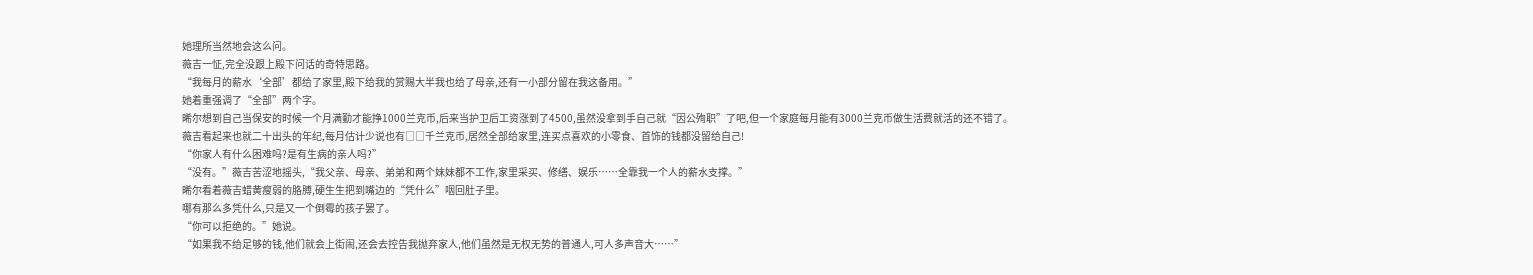她理所当然地会这么问。
薇吉一怔,完全没跟上殿下问话的奇特思路。
“我每月的薪水‘全部’都给了家里,殿下给我的赏赐大半我也给了母亲,还有一小部分留在我这备用。”
她着重强调了“全部”两个字。
晞尔想到自己当保安的时候一个月满勤才能挣1000兰克币,后来当护卫后工资涨到了4500,虽然没拿到手自己就“因公殉职”了吧,但一个家庭每月能有3000兰克币做生活费就活的还不错了。
薇吉看起来也就二十出头的年纪,每月估计少说也有□□千兰克币,居然全部给家里,连买点喜欢的小零食、首饰的钱都没留给自己!
“你家人有什么困难吗?是有生病的亲人吗?”
“没有。”薇吉苦涩地摇头,“我父亲、母亲、弟弟和两个妹妹都不工作,家里采买、修缮、娱乐……全靠我一个人的薪水支撑。”
晞尔看着薇吉蜡黄瘦弱的胳膊,硬生生把到嘴边的“凭什么”咽回肚子里。
哪有那么多凭什么,只是又一个倒霉的孩子罢了。
“你可以拒绝的。”她说。
“如果我不给足够的钱,他们就会上街闹,还会去控告我抛弃家人,他们虽然是无权无势的普通人,可人多声音大……”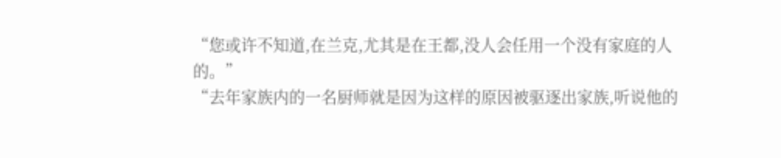“您或许不知道,在兰克,尤其是在王都,没人会任用一个没有家庭的人的。”
“去年家族内的一名厨师就是因为这样的原因被驱逐出家族,听说他的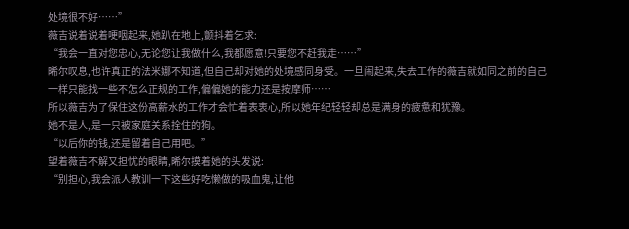处境很不好……”
薇吉说着说着哽咽起来,她趴在地上,颤抖着乞求:
“我会一直对您忠心,无论您让我做什么,我都愿意!只要您不赶我走……”
晞尔叹息,也许真正的法米娜不知道,但自己却对她的处境感同身受。一旦闹起来,失去工作的薇吉就如同之前的自己一样只能找一些不怎么正规的工作,偏偏她的能力还是按摩师……
所以薇吉为了保住这份高薪水的工作才会忙着表衷心,所以她年纪轻轻却总是满身的疲惫和犹豫。
她不是人,是一只被家庭关系拴住的狗。
“以后你的钱,还是留着自己用吧。”
望着薇吉不解又担忧的眼睛,晞尔摸着她的头发说:
“别担心,我会派人教训一下这些好吃懒做的吸血鬼,让他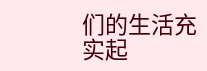们的生活充实起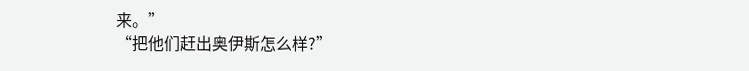来。”
“把他们赶出奥伊斯怎么样?”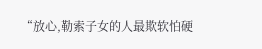“放心,勒索子女的人最欺软怕硬